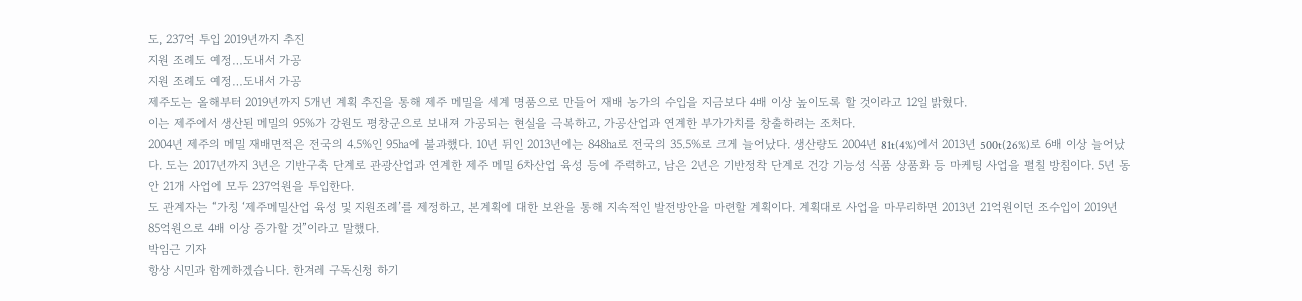도, 237억 투입 2019년까지 추진
지원 조례도 예정…도내서 가공
지원 조례도 예정…도내서 가공
제주도는 올해부터 2019년까지 5개년 계획 추진을 통해 제주 메밀을 세계 명품으로 만들어 재배 농가의 수입을 지금보다 4배 이상 높이도록 할 것이라고 12일 밝혔다.
이는 제주에서 생산된 메밀의 95%가 강원도 평창군으로 보내져 가공되는 현실을 극복하고, 가공산업과 연계한 부가가치를 창출하려는 조처다.
2004년 제주의 메밀 재배면적은 전국의 4.5%인 95㏊에 불과했다. 10년 뒤인 2013년에는 848㏊로 전국의 35.5%로 크게 늘어났다. 생산량도 2004년 81t(4%)에서 2013년 500t(26%)로 6배 이상 늘어났다. 도는 2017년까지 3년은 기반구축 단계로 관광산업과 연계한 제주 메밀 6차산업 육성 등에 주력하고, 남은 2년은 기반정착 단계로 건강 기능성 식품 상품화 등 마케팅 사업을 펼칠 방침이다. 5년 동안 21개 사업에 모두 237억원을 투입한다.
도 관계자는 “가칭 ‘제주메밀산업 육성 및 지원조례’를 제정하고, 본계획에 대한 보완을 통해 지속적인 발전방안을 마련할 계획이다. 계획대로 사업을 마무리하면 2013년 21억원이던 조수입이 2019년 85억원으로 4배 이상 증가할 것”이라고 말했다.
박임근 기자
항상 시민과 함께하겠습니다. 한겨레 구독신청 하기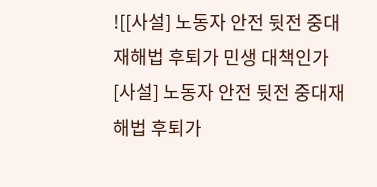![[사설] 노동자 안전 뒷전 중대재해법 후퇴가 민생 대책인가 [사설] 노동자 안전 뒷전 중대재해법 후퇴가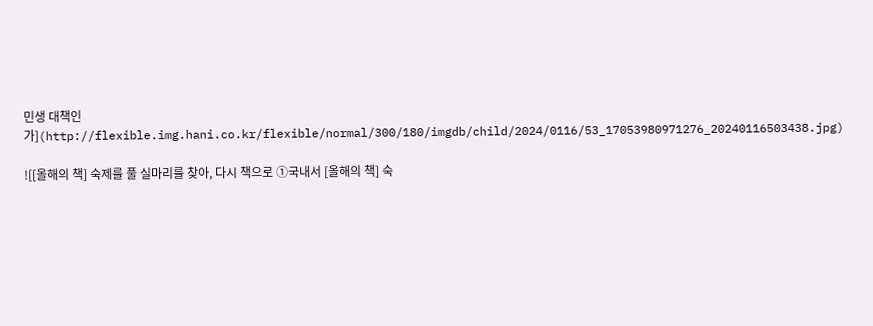민생 대책인가](http://flexible.img.hani.co.kr/flexible/normal/300/180/imgdb/child/2024/0116/53_17053980971276_20240116503438.jpg)

![[올해의 책] 숙제를 풀 실마리를 찾아, 다시 책으로 ①국내서 [올해의 책] 숙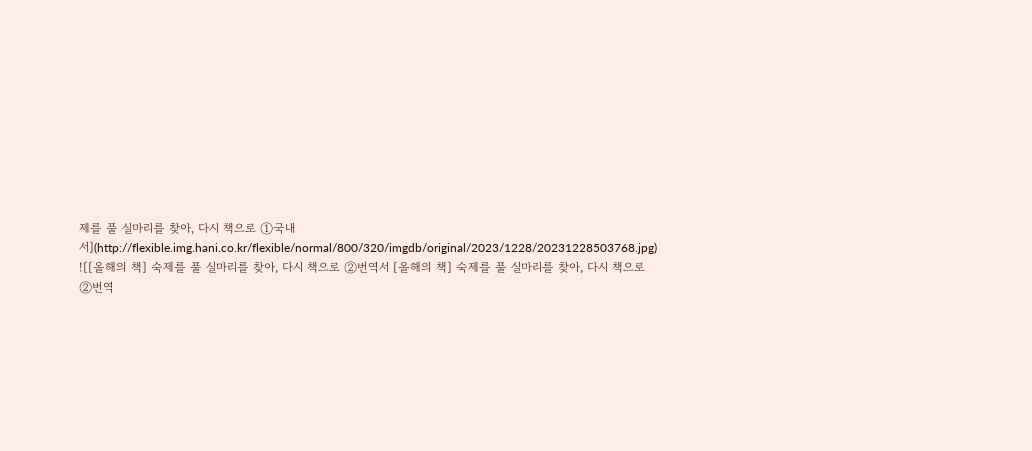제를 풀 실마리를 찾아, 다시 책으로 ①국내서](http://flexible.img.hani.co.kr/flexible/normal/800/320/imgdb/original/2023/1228/20231228503768.jpg)
![[올해의 책] 숙제를 풀 실마리를 찾아, 다시 책으로 ②번역서 [올해의 책] 숙제를 풀 실마리를 찾아, 다시 책으로 ②번역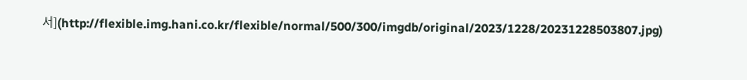서](http://flexible.img.hani.co.kr/flexible/normal/500/300/imgdb/original/2023/1228/20231228503807.jpg)